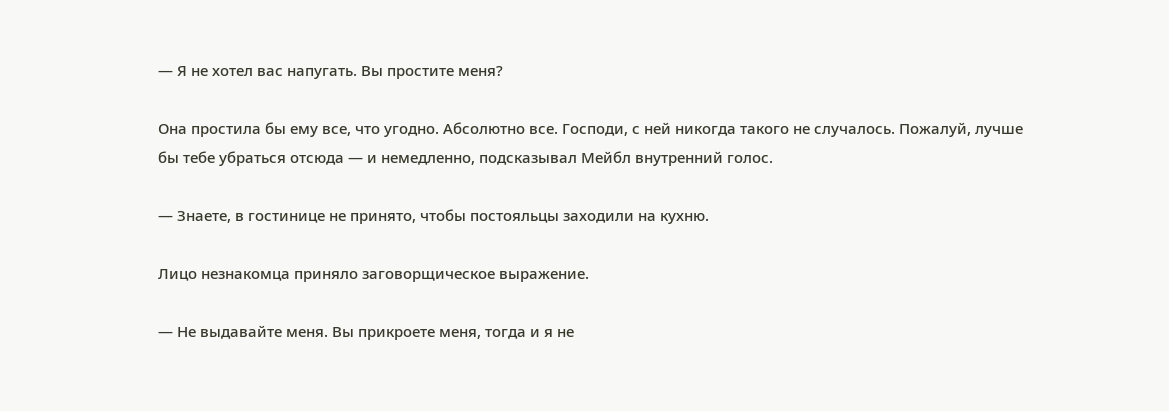— Я не хотел вас напугать. Вы простите меня?

Она простила бы ему все, что угодно. Абсолютно все. Господи, с ней никогда такого не случалось. Пожалуй, лучше бы тебе убраться отсюда — и немедленно, подсказывал Мейбл внутренний голос.

— Знаете, в гостинице не принято, чтобы постояльцы заходили на кухню.

Лицо незнакомца приняло заговорщическое выражение.

— Не выдавайте меня. Вы прикроете меня, тогда и я не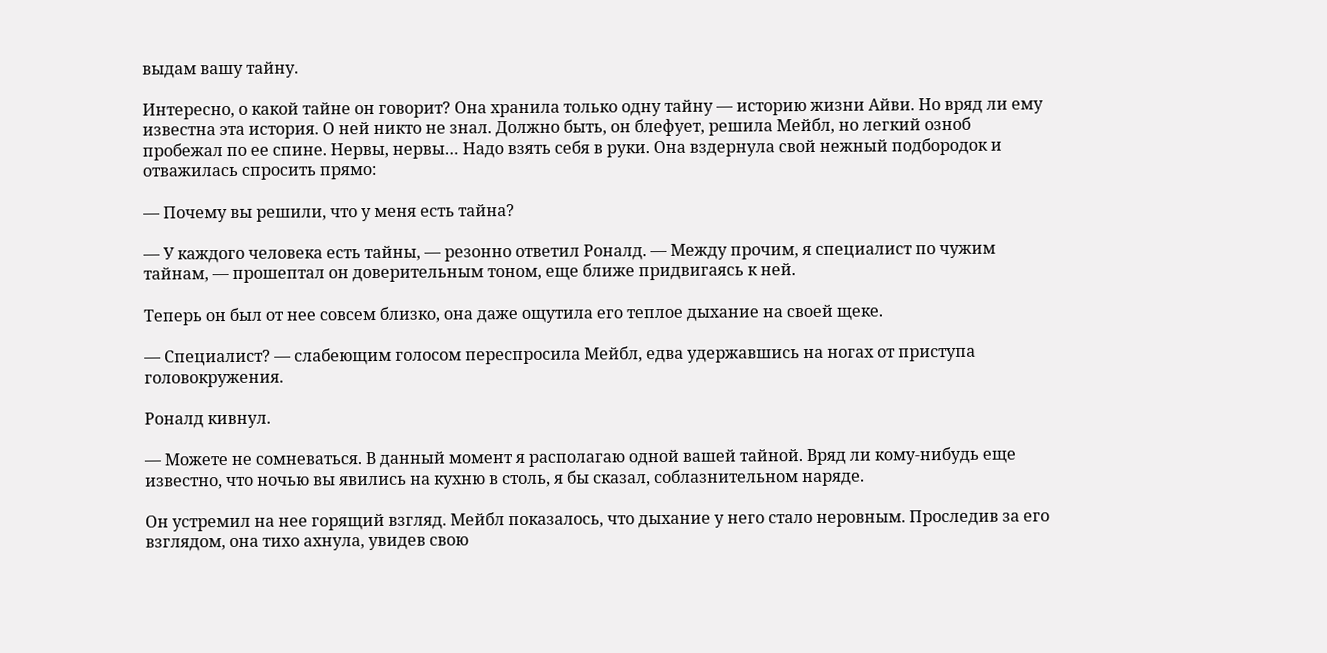выдам вашу тайну.

Интересно, о какой тайне он говорит? Она хранила только одну тайну — историю жизни Айви. Но вряд ли ему известна эта история. О ней никто не знал. Должно быть, он блефует, решила Мейбл, но легкий озноб пробежал по ее спине. Нервы, нервы… Надо взять себя в руки. Она вздернула свой нежный подбородок и отважилась спросить прямо:

— Почему вы решили, что у меня есть тайна?

— У каждого человека есть тайны, — резонно ответил Роналд. — Между прочим, я специалист по чужим тайнам, — прошептал он доверительным тоном, еще ближе придвигаясь к ней.

Теперь он был от нее совсем близко, она даже ощутила его теплое дыхание на своей щеке.

— Специалист? — слабеющим голосом переспросила Мейбл, едва удержавшись на ногах от приступа головокружения.

Роналд кивнул.

— Можете не сомневаться. В данный момент я располагаю одной вашей тайной. Вряд ли кому-нибудь еще известно, что ночью вы явились на кухню в столь, я бы сказал, соблазнительном наряде.

Он устремил на нее горящий взгляд. Мейбл показалось, что дыхание у него стало неровным. Проследив за его взглядом, она тихо ахнула, увидев свою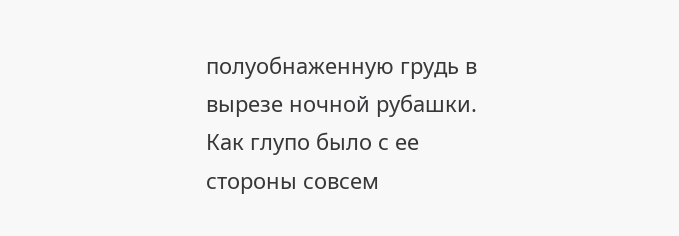полуобнаженную грудь в вырезе ночной рубашки. Как глупо было с ее стороны совсем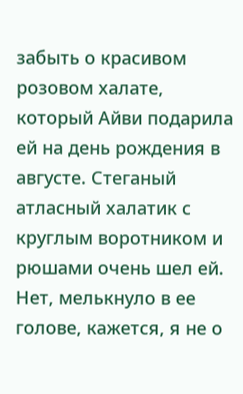забыть о красивом розовом халате, который Айви подарила ей на день рождения в августе. Стеганый атласный халатик с круглым воротником и рюшами очень шел ей. Нет, мелькнуло в ее голове, кажется, я не о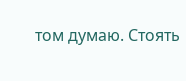том думаю. Стоять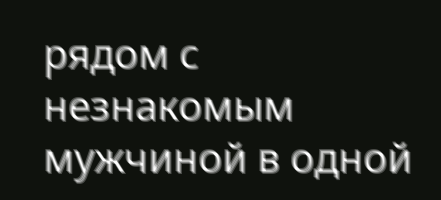рядом с незнакомым мужчиной в одной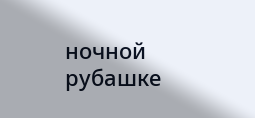ночной рубашке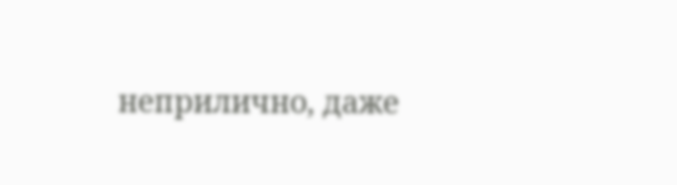неприлично, даже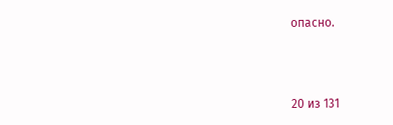опасно.



20 из 131